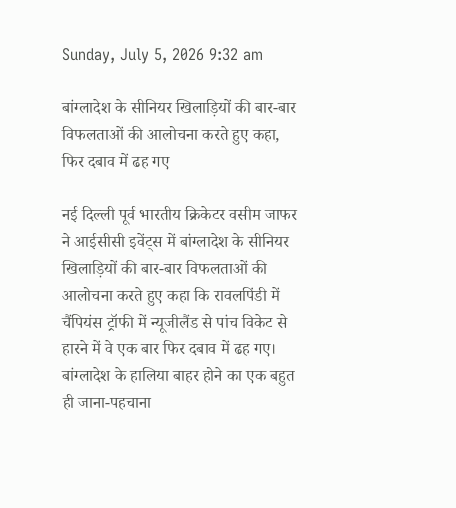Sunday, July 5, 2026 9:32 am

बांग्लादेश के सीनियर खिलाड़ियों की बार-बार विफलताओं की आलोचना करते हुए कहा, फिर दबाव में ढह गए

नई दिल्ली पूर्व भारतीय क्रिकेटर वसीम जाफर ने आईसीसी इवेंट्स में बांग्लादेश के सीनियर खिलाड़ियों की बार-बार विफलताओं की आलोचना करते हुए कहा कि रावलपिंडी में चैंपियंस ट्रॉफी में न्यूजीलैंड से पांच विकेट से हारने में वे एक बार फिर दबाव में ढह गए। बांग्लादेश के हालिया बाहर होने का एक बहुत ही जाना-पहचाना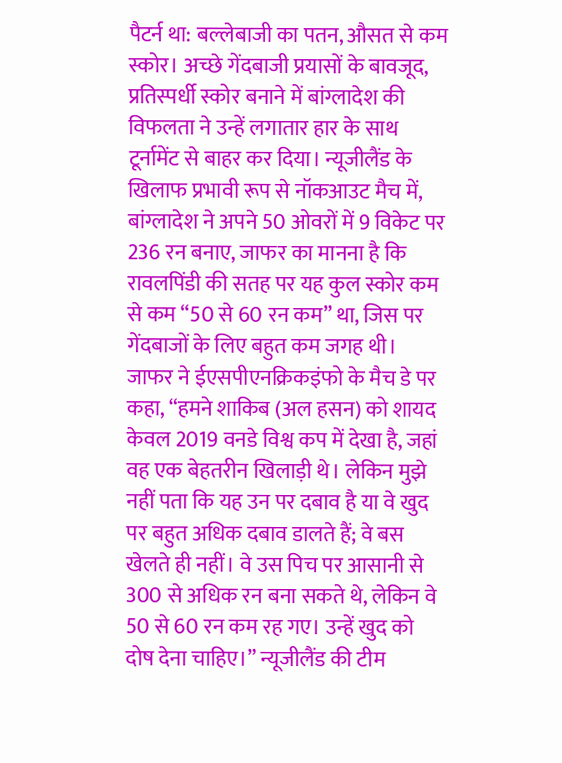पैटर्न था: बल्लेबाजी का पतन, औसत से कम स्कोर। अच्छे गेंदबाजी प्रयासों के बावजूद, प्रतिस्पर्धी स्कोर बनाने में बांग्लादेश की विफलता ने उन्हें लगातार हार के साथ टूर्नामेंट से बाहर कर दिया। न्यूजीलैंड के खिलाफ प्रभावी रूप से नॉकआउट मैच में, बांग्लादेश ने अपने 50 ओवरों में 9 विकेट पर 236 रन बनाए, जाफर का मानना है कि रावलपिंडी की सतह पर यह कुल स्कोर कम से कम “50 से 60 रन कम” था, जिस पर गेंदबाजों के लिए बहुत कम जगह थी। जाफर ने ईएसपीएनक्रिकइंफो के मैच डे पर कहा, “हमने शाकिब (अल हसन) को शायद केवल 2019 वनडे विश्व कप में देखा है, जहां वह एक बेहतरीन खिलाड़ी थे। लेकिन मुझे नहीं पता कि यह उन पर दबाव है या वे खुद पर बहुत अधिक दबाव डालते हैं; वे बस खेलते ही नहीं। वे उस पिच पर आसानी से 300 से अधिक रन बना सकते थे, लेकिन वे 50 से 60 रन कम रह गए। उन्हें खुद को दोष देना चाहिए।” न्यूजीलैंड की टीम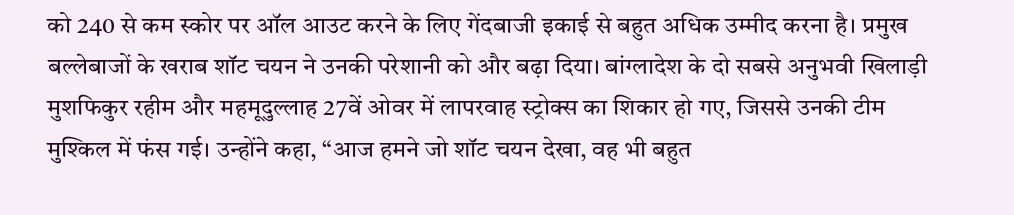को 240 से कम स्कोर पर ऑल आउट करने के लिए गेंदबाजी इकाई से बहुत अधिक उम्मीद करना है। प्रमुख बल्लेबाजों के खराब शॉट चयन ने उनकी परेशानी को और बढ़ा दिया। बांग्लादेश के दो सबसे अनुभवी खिलाड़ी मुशफिकुर रहीम और महमूदुल्लाह 27वें ओवर में लापरवाह स्ट्रोक्स का शिकार हो गए, जिससे उनकी टीम मुश्किल में फंस गई। उन्होंने कहा, “आज हमने जो शॉट चयन देखा, वह भी बहुत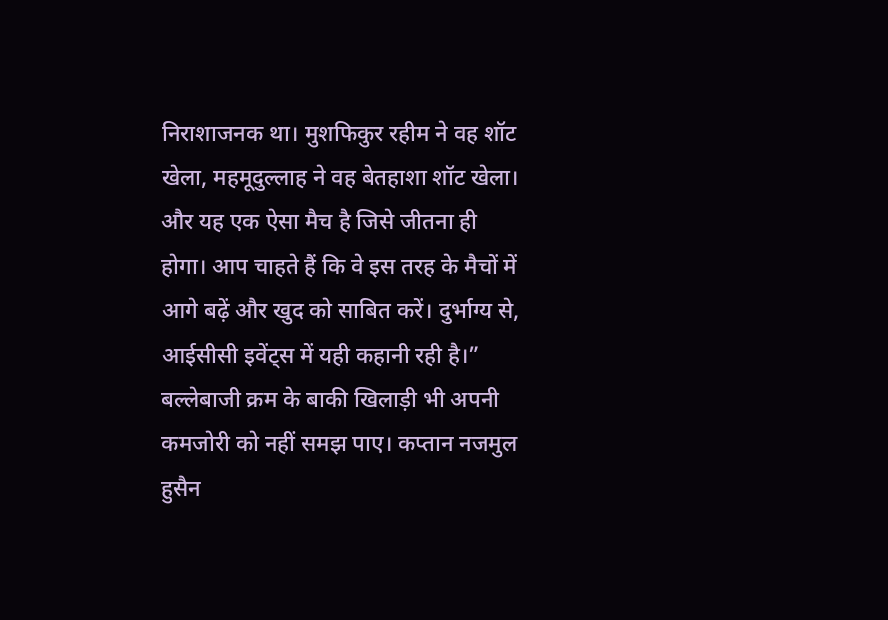निराशाजनक था। मुशफिकुर रहीम ने वह शॉट खेला, महमूदुल्लाह ने वह बेतहाशा शॉट खेला। और यह एक ऐसा मैच है जिसे जीतना ही होगा। आप चाहते हैं कि वे इस तरह के मैचों में आगे बढ़ें और खुद को साबित करें। दुर्भाग्य से, आईसीसी इवेंट्स में यही कहानी रही है।” बल्लेबाजी क्रम के बाकी खिलाड़ी भी अपनी कमजोरी को नहीं समझ पाए। कप्तान नजमुल हुसैन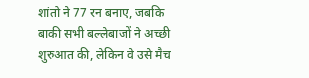शांतो ने 77 रन बनाए, जबकि बाकी सभी बल्लेबाजों ने अच्छी शुरुआत की, लेकिन वे उसे मैच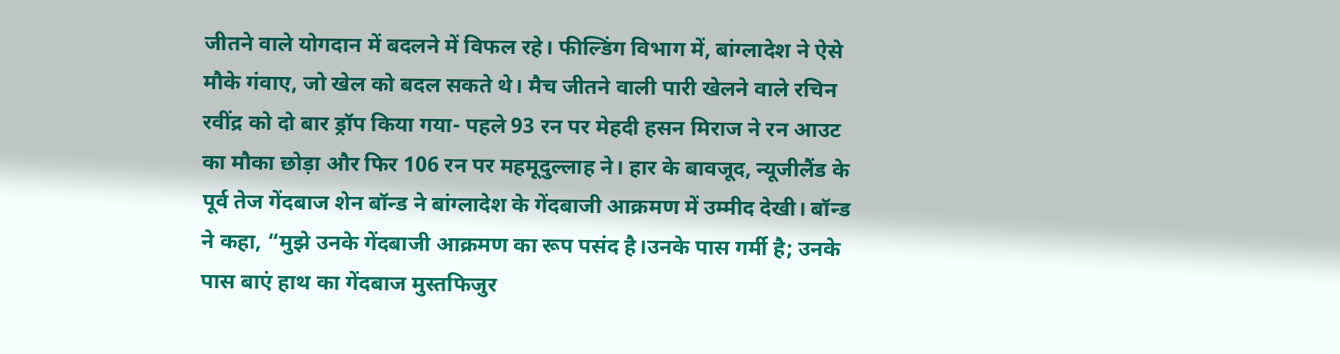जीतने वाले योगदान में बदलने में विफल रहे। फील्डिंग विभाग में, बांग्लादेश ने ऐसे मौके गंवाए, जो खेल को बदल सकते थे। मैच जीतने वाली पारी खेलने वाले रचिन रवींद्र को दो बार ड्रॉप किया गया- पहले 93 रन पर मेहदी हसन मिराज ने रन आउट का मौका छोड़ा और फिर 106 रन पर महमूदुल्लाह ने। हार के बावजूद, न्यूजीलैंड के पूर्व तेज गेंदबाज शेन बॉन्ड ने बांग्लादेश के गेंदबाजी आक्रमण में उम्मीद देखी। बॉन्ड ने कहा, “मुझे उनके गेंदबाजी आक्रमण का रूप पसंद है।उनके पास गर्मी है; उनके पास बाएं हाथ का गेंदबाज मुस्तफिजुर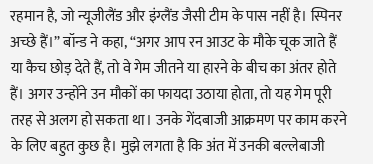रहमान है, जो न्यूजीलैंड और इंग्लैंड जैसी टीम के पास नहीं है। स्पिनर अच्छे हैं।” बॉन्ड ने कहा, “अगर आप रन आउट के मौके चूक जाते हैं या कैच छोड़ देते हैं, तो वे गेम जीतने या हारने के बीच का अंतर होते हैं। अगर उन्होंने उन मौकों का फायदा उठाया होता, तो यह गेम पूरी तरह से अलग हो सकता था। उनके गेंदबाजी आक्रमण पर काम करने के लिए बहुत कुछ है। मुझे लगता है कि अंत में उनकी बल्लेबाजी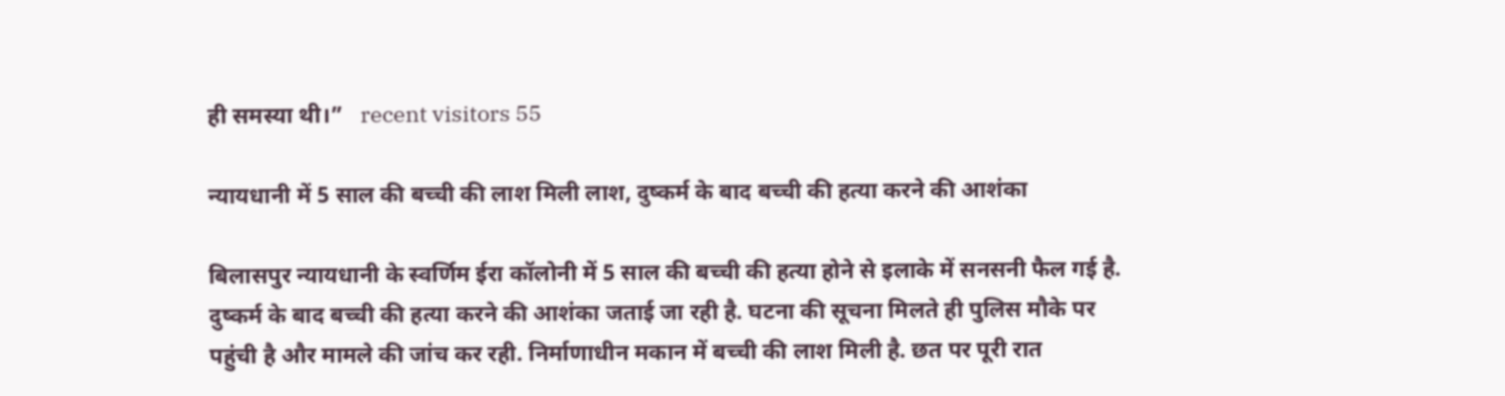ही समस्या थी।”   recent visitors 55

न्यायधानी में 5 साल की बच्ची की लाश मिली लाश, दुष्कर्म के बाद बच्ची की हत्या करने की आशंका

बिलासपुर न्यायधानी के स्वर्णिम ईरा कॉलोनी में 5 साल की बच्ची की हत्या होने से इलाके में सनसनी फैल गई है. दुष्कर्म के बाद बच्ची की हत्या करने की आशंका जताई जा रही है. घटना की सूचना मिलते ही पुलिस मौके पर पहुंची है और मामले की जांच कर रही. निर्माणाधीन मकान में बच्ची की लाश मिली है. छत पर पूरी रात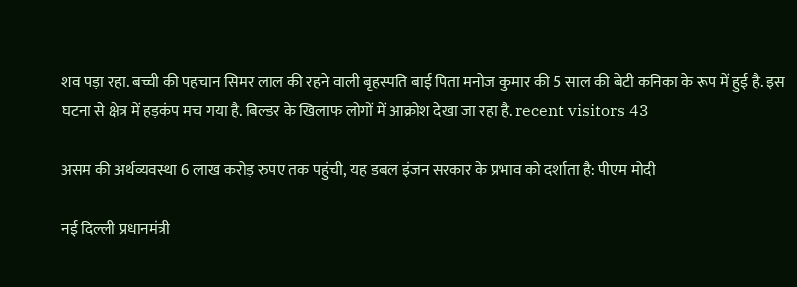शव पड़ा रहा. बच्ची की पहचान सिमर लाल की रहने वाली बृहस्पति बाई पिता मनोज कुमार की 5 साल की बेटी कनिका के रूप में हुई है. इस घटना से क्षेत्र में हड़कंप मच गया है. बिल्डर के खिलाफ लोगों में आक्रोश देखा जा रहा है. recent visitors 43

असम की अर्थव्यवस्था 6 लाख करोड़ रुपए तक पहुंची, यह डबल इंजन सरकार के प्रभाव को दर्शाता है: पीएम मोदी

नई दिल्ली प्रधानमंत्री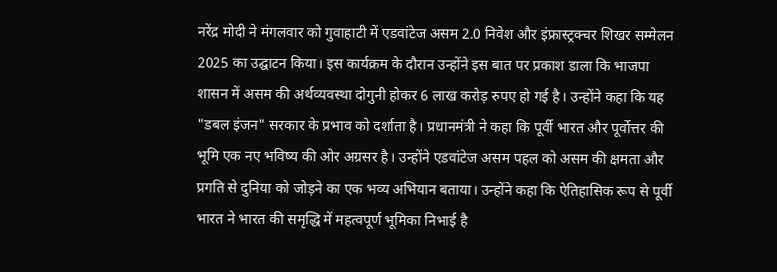नरेंद्र मोदी ने मंगलवार को गुवाहाटी में एडवांटेज असम 2.0 निवेश और इंफ्रास्ट्रक्चर शिखर सम्मेलन 2025 का उद्घाटन किया। इस कार्यक्रम के दौरान उन्होंने इस बात पर प्रकाश डाला कि भाजपा शासन में असम की अर्थव्यवस्था दोगुनी होकर 6 लाख करोड़ रुपए हो गई है। उन्होंने कहा कि यह "डबल इंजन" सरकार के प्रभाव को दर्शाता है। प्रधानमंत्री ने कहा कि पूर्वी भारत और पूर्वोत्तर की भूमि एक नए भविष्य की ओर अग्रसर है। उन्होंने एडवांटेज असम पहल को असम की क्षमता और प्रगति से दुनिया को जोड़ने का एक भव्य अभियान बताया। उन्होंने कहा कि ऐतिहासिक रूप से पूर्वी भारत ने भारत की समृद्धि में महत्वपूर्ण भूमिका निभाई है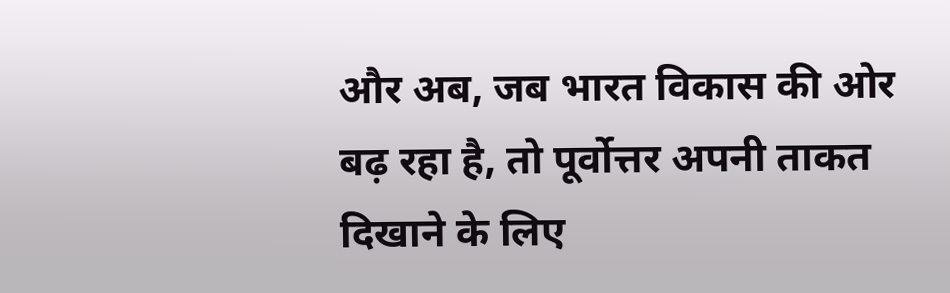और अब, जब भारत विकास की ओर बढ़ रहा है, तो पूर्वोत्तर अपनी ताकत दिखाने के लिए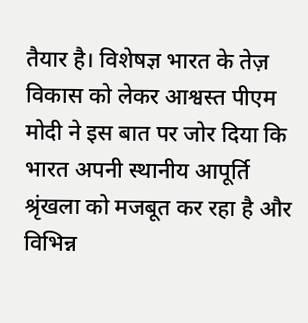तैयार है। विशेषज्ञ भारत के तेज़ विकास को लेकर आश्वस्त पीएम मोदी ने इस बात पर जोर दिया कि भारत अपनी स्थानीय आपूर्ति श्रृंखला को मजबूत कर रहा है और विभिन्न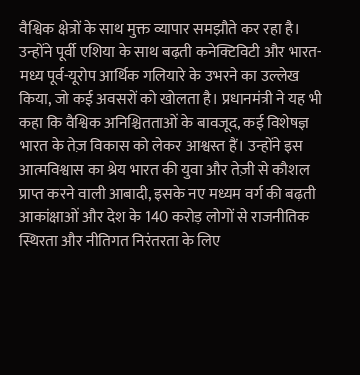वैश्विक क्षेत्रों के साथ मुक्त व्यापार समझौते कर रहा है। उन्होंने पूर्वी एशिया के साथ बढ़ती कनेक्टिविटी और भारत-मध्य पूर्व-यूरोप आर्थिक गलियारे के उभरने का उल्लेख किया, जो कई अवसरों को खोलता है। प्रधानमंत्री ने यह भी कहा कि वैश्विक अनिश्चितताओं के बावजूद, कई विशेषज्ञ भारत के तेज़ विकास को लेकर आश्वस्त हैं। उन्होंने इस आत्मविश्वास का श्रेय भारत की युवा और तेज़ी से कौशल प्राप्त करने वाली आबादी, इसके नए मध्यम वर्ग की बढ़ती आकांक्षाओं और देश के 140 करोड़ लोगों से राजनीतिक स्थिरता और नीतिगत निरंतरता के लिए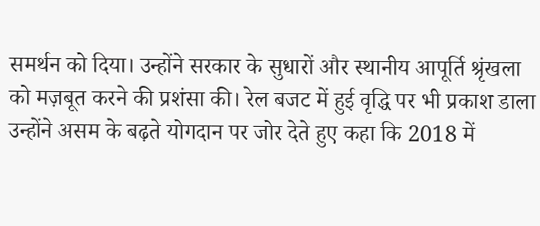समर्थन को दिया। उन्होंने सरकार के सुधारों और स्थानीय आपूर्ति श्रृंखला को मज़बूत करने की प्रशंसा की। रेल बजट में हुई वृद्धि पर भी प्रकाश डाला उन्होंने असम के बढ़ते योगदान पर जोर देते हुए कहा कि 2018 में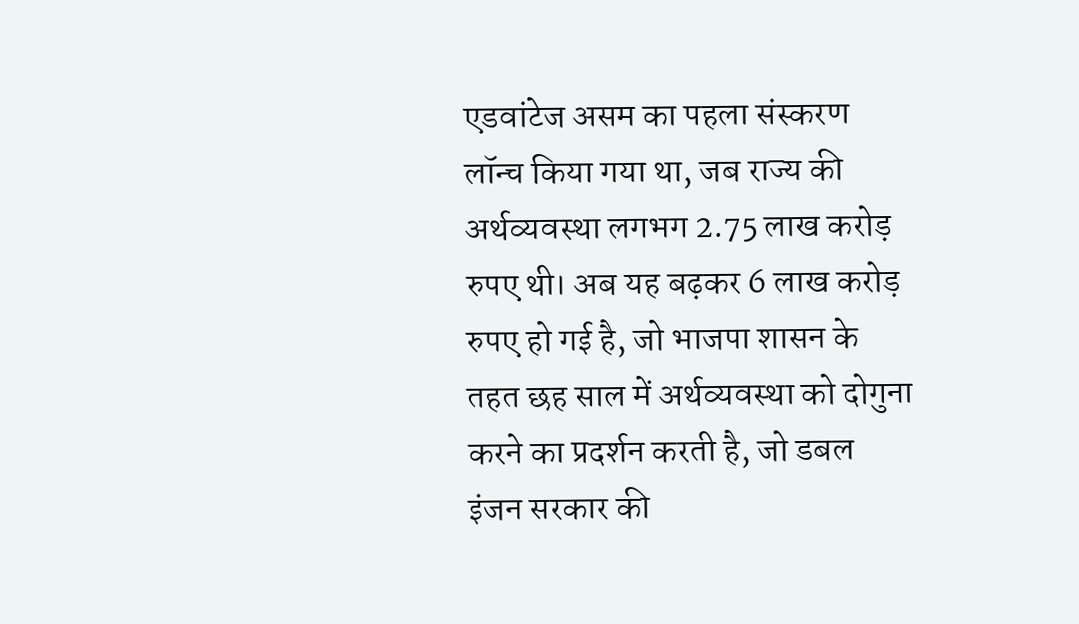एडवांटेज असम का पहला संस्करण लॉन्च किया गया था, जब राज्य की अर्थव्यवस्था लगभग 2.75 लाख करोड़ रुपए थी। अब यह बढ़कर 6 लाख करोड़ रुपए हो गई है, जो भाजपा शासन के तहत छह साल में अर्थव्यवस्था को दोगुना करने का प्रदर्शन करती है, जो डबल इंजन सरकार की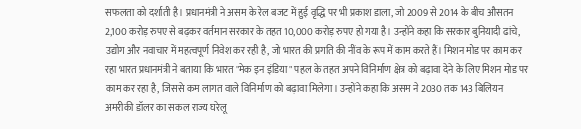सफलता को दर्शाती है। प्रधानमंत्री ने असम के रेल बजट में हुई वृद्धि पर भी प्रकाश डाला, जो 2009 से 2014 के बीच औसतन 2,100 करोड़ रुपए से बढ़कर वर्तमान सरकार के तहत 10,000 करोड़ रुपए हो गया है। उन्होंने कहा कि सरकार बुनियादी ढांचे, उद्योग और नवाचार में महत्वपूर्ण निवेश कर रही है, जो भारत की प्रगति की नींव के रूप में काम करते हैं। मिशन मोड पर काम कर रहा भारत प्रधानमंत्री ने बताया कि भारत "मेक इन इंडिया" पहल के तहत अपने विनिर्माण क्षेत्र को बढ़ावा देने के लिए मिशन मोड पर काम कर रहा है, जिससे कम लागत वाले विनिर्माण को बढ़ावा मिलेगा। उन्होंने कहा कि असम ने 2030 तक 143 बिलियन अमरीकी डॉलर का सकल राज्य घरेलू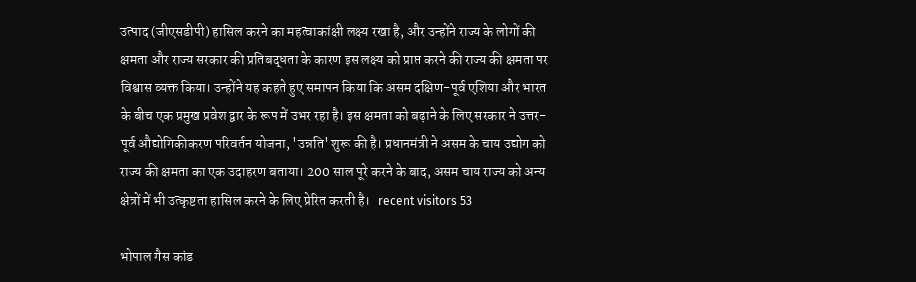उत्पाद (जीएसडीपी) हासिल करने का महत्वाकांक्षी लक्ष्य रखा है, और उन्होंने राज्य के लोगों की क्षमता और राज्य सरकार की प्रतिबद्धता के कारण इस लक्ष्य को प्राप्त करने की राज्य की क्षमता पर विश्वास व्यक्त किया। उन्होंने यह कहते हुए समापन किया कि असम दक्षिण-पूर्व एशिया और भारत के बीच एक प्रमुख प्रवेश द्वार के रूप में उभर रहा है। इस क्षमता को बढ़ाने के लिए सरकार ने उत्तर-पूर्व औद्योगिकीकरण परिवर्तन योजना, 'उन्नति' शुरू की है। प्रधानमंत्री ने असम के चाय उद्योग को राज्य की क्षमता का एक उदाहरण बताया। 200 साल पूरे करने के बाद, असम चाय राज्य को अन्य क्षेत्रों में भी उत्कृष्टता हासिल करने के लिए प्रेरित करती है।   recent visitors 53

भोपाल गैस कांड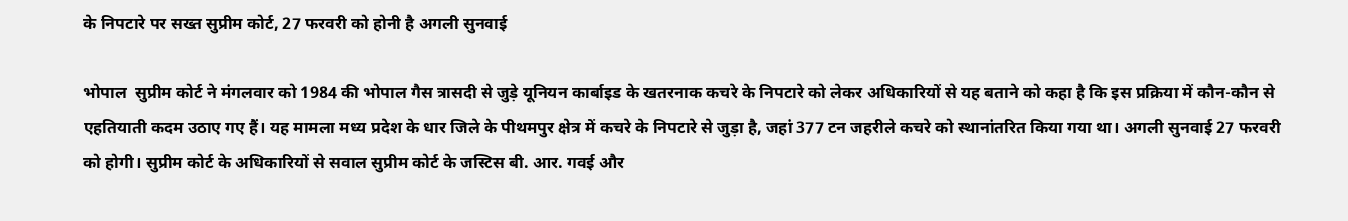के निपटारे पर सख्त सुप्रीम कोर्ट, 27 फरवरी को होनी है अगली सुनवाई

भोपाल  सुप्रीम कोर्ट ने मंगलवार को 1984 की भोपाल गैस त्रासदी से जुड़े यूनियन कार्बाइड के खतरनाक कचरे के निपटारे को लेकर अधिकारियों से यह बताने को कहा है कि इस प्रक्रिया में कौन-कौन से एहतियाती कदम उठाए गए हैं। यह मामला मध्य प्रदेश के धार जिले के पीथमपुर क्षेत्र में कचरे के निपटारे से जुड़ा है, जहां 377 टन जहरीले कचरे को स्थानांतरित किया गया था। अगली सुनवाई 27 फरवरी को होगी। सुप्रीम कोर्ट के अधिकारियों से सवाल सुप्रीम कोर्ट के जस्टिस बी. आर. गवई और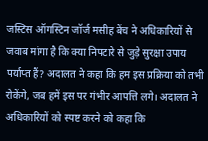जस्टिस ऑगस्टिन जॉर्ज मसीह बेंच ने अधिकारियों से जवाब मांगा है कि क्या निपटारे से जुड़े सुरक्षा उपाय पर्याप्त हैं? अदालत ने कहा कि हम इस प्रक्रिया को तभी रोकेंगे, जब हमें इस पर गंभीर आपत्ति लगे। अदालत ने अधिकारियों को स्पष्ट करने को कहा कि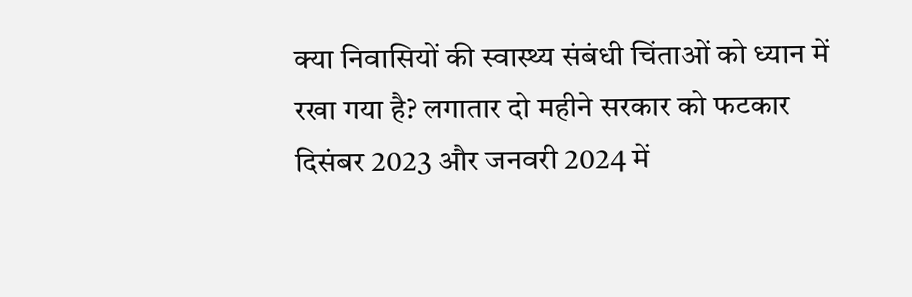क्या निवासियों की स्वास्थ्य संबंधी चिंताओं को ध्यान में रखा गया है? लगातार दो महीने सरकार को फटकार दिसंबर 2023 और जनवरी 2024 में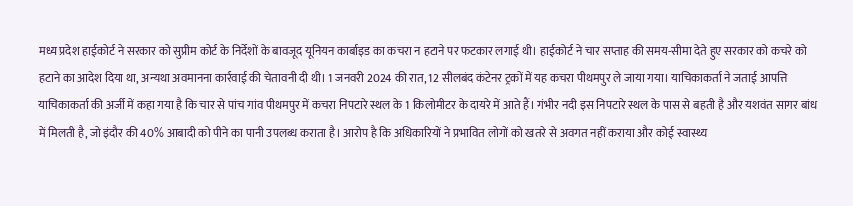मध्य प्रदेश हाईकोर्ट ने सरकार को सुप्रीम कोर्ट के निर्देशों के बावजूद यूनियन कार्बाइड का कचरा न हटाने पर फटकार लगाई थी। हाईकोर्ट ने चार सप्ताह की समय-सीमा देते हुए सरकार को कचरे को हटाने का आदेश दिया था, अन्यथा अवमानना कार्रवाई की चेतावनी दी थी। 1 जनवरी 2024 की रात, 12 सीलबंद कंटेनर ट्रकों में यह कचरा पीथमपुर ले जाया गया। याचिकाकर्ता ने जताई आपत्ति याचिकाकर्ता की अर्जी में कहा गया है कि चार से पांच गांव पीथमपुर में कचरा निपटारे स्थल के 1 किलोमीटर के दायरे में आते हैं। गंभीर नदी इस निपटारे स्थल के पास से बहती है और यशवंत सागर बांध में मिलती है, जो इंदौर की 40% आबादी को पीने का पानी उपलब्ध कराता है। आरोप है कि अधिकारियों ने प्रभावित लोगों को खतरे से अवगत नहीं कराया और कोई स्वास्थ्य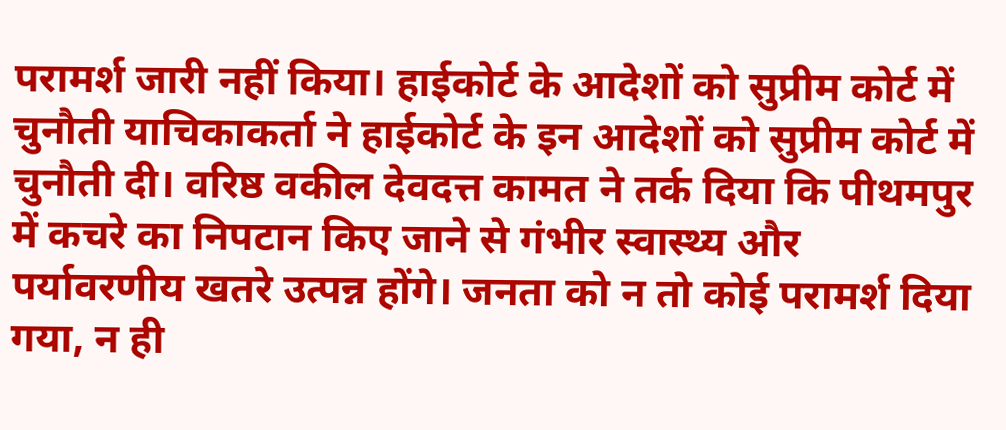परामर्श जारी नहीं किया। हाईकोर्ट के आदेशों को सुप्रीम कोर्ट में चुनौती याचिकाकर्ता ने हाईकोर्ट के इन आदेशों को सुप्रीम कोर्ट में चुनौती दी। वरिष्ठ वकील देवदत्त कामत ने तर्क दिया कि पीथमपुर में कचरे का निपटान किए जाने से गंभीर स्वास्थ्य और पर्यावरणीय खतरे उत्पन्न होंगे। जनता को न तो कोई परामर्श दिया गया, न ही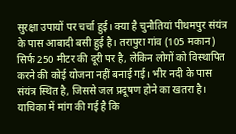सुरक्षा उपायों पर चर्चा हुई। क्या है चुनौतियां पीथमपुर संयंत्र के पास आबादी बसी हुई है। तरापुरा गांव (105 मकान) सिर्फ 250 मीटर की दूरी पर है, लेकिन लोगों को विस्थापित करने की कोई योजना नहीं बनाई गई। भीर नदी के पास संयंत्र स्थित है, जिससे जल प्रदूषण होने का खतरा है। याचिका में मांग की गई है कि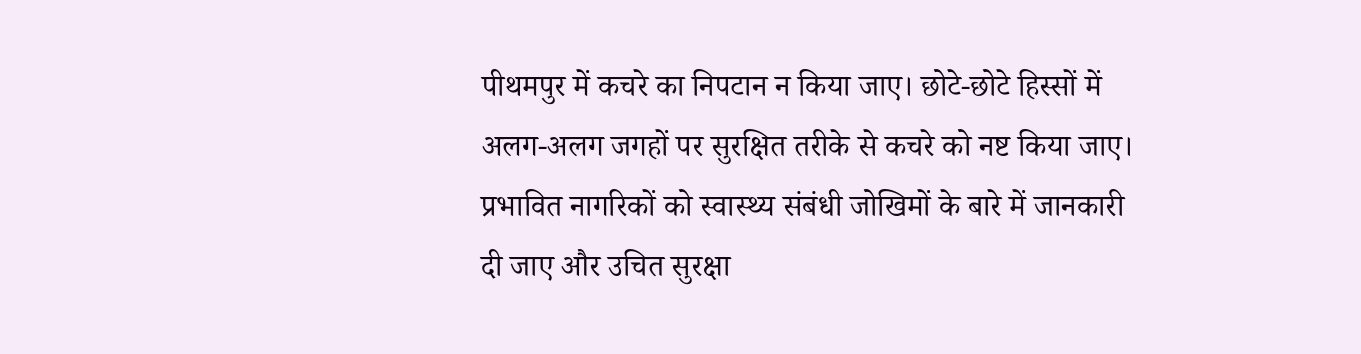पीथमपुर में कचरे का निपटान न किया जाए। छोटे-छोटे हिस्सों में अलग-अलग जगहों पर सुरक्षित तरीके से कचरे को नष्ट किया जाए। प्रभावित नागरिकों को स्वास्थ्य संबंधी जोखिमों के बारे में जानकारी दी जाए और उचित सुरक्षा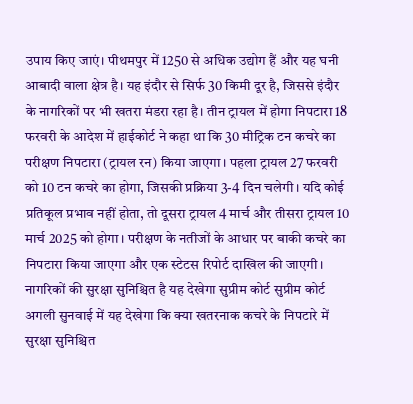उपाय किए जाएं। पीथमपुर में 1250 से अधिक उद्योग हैं और यह घनी आबादी वाला क्षेत्र है। यह इंदौर से सिर्फ 30 किमी दूर है, जिससे इंदौर के नागरिकों पर भी खतरा मंडरा रहा है। तीन ट्रायल में होगा निपटारा 18 फरवरी के आदेश में हाईकोर्ट ने कहा था कि 30 मीट्रिक टन कचरे का परीक्षण निपटारा (ट्रायल रन) किया जाएगा। पहला ट्रायल 27 फरवरी को 10 टन कचरे का होगा, जिसकी प्रक्रिया 3-4 दिन चलेगी। यदि कोई प्रतिकूल प्रभाव नहीं होता, तो दूसरा ट्रायल 4 मार्च और तीसरा ट्रायल 10 मार्च 2025 को होगा। परीक्षण के नतीजों के आधार पर बाकी कचरे का निपटारा किया जाएगा और एक स्टेटस रिपोर्ट दाखिल की जाएगी। नागरिकों की सुरक्षा सुनिश्चित है यह देखेगा सुप्रीम कोर्ट सुप्रीम कोर्ट अगली सुनवाई में यह देखेगा कि क्या खतरनाक कचरे के निपटारे में सुरक्षा सुनिश्चित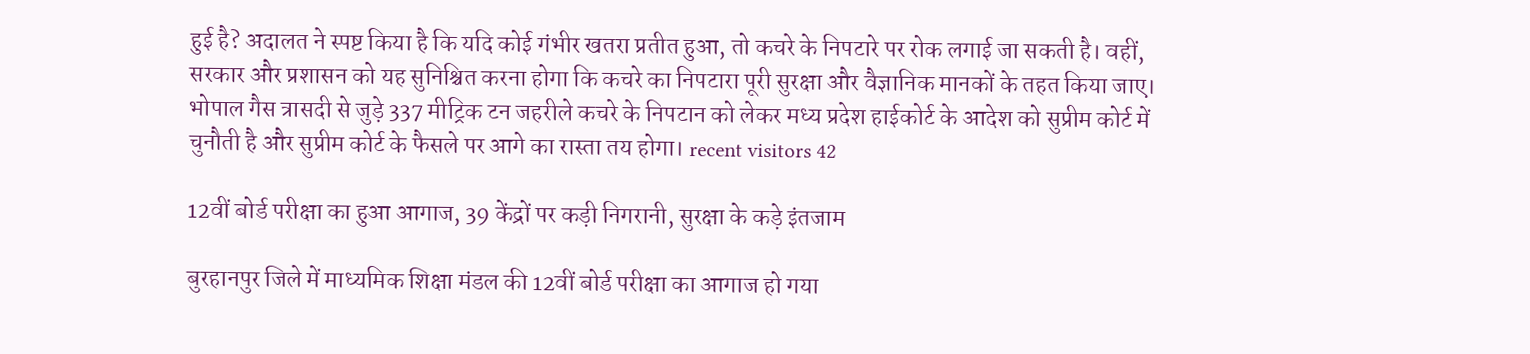हुई है? अदालत ने स्पष्ट किया है कि यदि कोई गंभीर खतरा प्रतीत हुआ, तो कचरे के निपटारे पर रोक लगाई जा सकती है। वहीं, सरकार और प्रशासन को यह सुनिश्चित करना होगा कि कचरे का निपटारा पूरी सुरक्षा और वैज्ञानिक मानकों के तहत किया जाए। भोपाल गैस त्रासदी से जुड़े 337 मीट्रिक टन जहरीले कचरे के निपटान को लेकर मध्य प्रदेश हाईकोर्ट के आदेश को सुप्रीम कोर्ट में चुनौती है और सुप्रीम कोर्ट के फैसले पर आगे का रास्ता तय होगा। recent visitors 42

12वीं बोर्ड परीक्षा का हुआ आगाज, 39 केंद्रों पर कड़ी निगरानी, सुरक्षा के कड़े इंतजाम

बुरहानपुर जिले में माध्यमिक शिक्षा मंडल की 12वीं बोर्ड परीक्षा का आगाज हो गया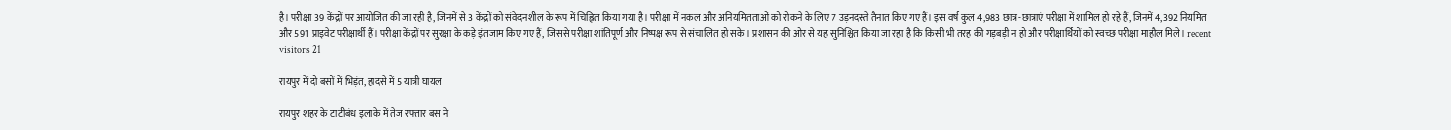है। परीक्षा 39 केंद्रों पर आयोजित की जा रही है, जिनमें से 3 केंद्रों को संवेदनशील के रूप में चिह्नित किया गया है। परीक्षा में नकल और अनियमितताओं को रोकने के लिए 7 उड़नदस्ते तैनात किए गए हैं। इस वर्ष कुल 4,983 छात्र-छात्राएं परीक्षा में शामिल हो रहे हैं, जिनमें 4,392 नियमित और 591 प्राइवेट परीक्षार्थी हैं। परीक्षा केंद्रों पर सुरक्षा के कड़े इंतजाम किए गए हैं, जिससे परीक्षा शांतिपूर्ण और निष्पक्ष रूप से संचालित हो सके। प्रशासन की ओर से यह सुनिश्चित किया जा रहा है कि किसी भी तरह की गड़बड़ी न हो और परीक्षार्थियों को स्वच्छ परीक्षा माहौल मिले। recent visitors 21

रायपुर में दो बसों में भिड़ंत, हादसे में 5 यात्री घायल

रायपुर शहर के टाटीबंध इलाके में तेज रफ्तार बस ने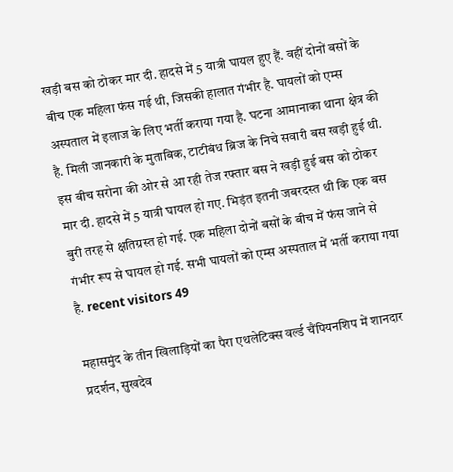खड़ी बस को ठोकर मार दी. हादसे में 5 यात्री घायल हुए हैं. वहीं दोनों बसों के बीच एक महिला फंस गई थी, जिसकी हालात गंभीर है. घायलों को एम्स अस्पताल में इलाज के लिए भर्ती कराया गया है. घटना आमानाका थाना क्षेत्र की है. मिली जानकारी के मुताबिक, टाटीबंध ब्रिज के निचे सवारी बस खड़ी हुई थी. इस बीच सरोना की ओर से आ रही तेज रफ्तार बस ने खड़ी हुई बस को ठोकर मार दी. हादसे में 5 यात्री घायल हो गए. भिड़ंत इतनी जबरदस्त थी कि एक बस बुरी तरह से क्षतिग्रस्त हो गई. एक महिला दोनों बसों के बीच में फंस जाने से गंभीर रूप से घायल हो गई. सभी घायलों को एम्स अस्पताल में भर्ती कराया गया है. recent visitors 49

महासमुंद के तीन खिलाड़ियों का पैरा एथलेटिक्स वर्ल्ड चैंपियनशिप में शानदार प्रदर्शन, सुखदेव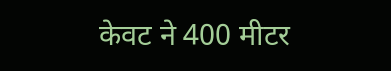केवट ने 400 मीटर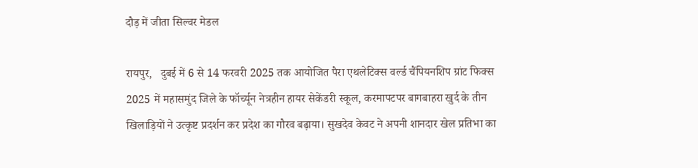दौड़ में जीता सिल्वर मेडल

रायपुर,   दुबई में 6 से 14 फरवरी 2025 तक आयोजित पैरा एथलेटिक्स वर्ल्ड चैंपियनशिप ग्रांट फिक्स 2025 में महासमुंद जिले के फॉर्च्यून नेत्रहीन हायर सेकेंडरी स्कूल, करमापटपर बागबाहरा खुर्द के तीन खिलाड़ियों ने उत्कृष्ट प्रदर्शन कर प्रदेश का गौरव बढ़ाया। सुखदेव केवट ने अपनी शानदार खेल प्रतिभा का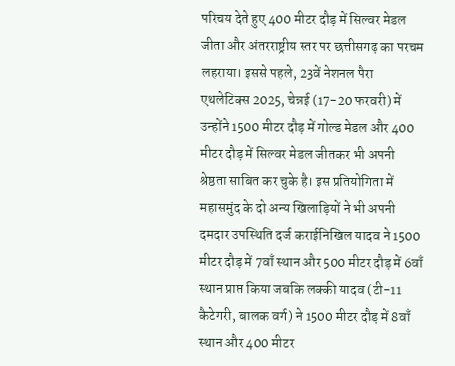परिचय देते हुए 400 मीटर दौड़ में सिल्वर मेडल जीता और अंतरराष्ट्रीय स्तर पर छत्तीसगढ़ का परचम लहराया। इससे पहले, 23वें नेशनल पैरा एथलेटिक्स 2025, चेन्नई (17-20 फरवरी) में उन्होंने 1500 मीटर दौड़ में गोल्ड मेडल और 400 मीटर दौड़ में सिल्वर मेडल जीतकर भी अपनी श्रेष्ठता साबित कर चुके है। इस प्रतियोगिता में महासमुंद के दो अन्य खिलाड़ियों ने भी अपनी दमदार उपस्थिति दर्ज कराईनिखिल यादव ने 1500 मीटर दौड़ में 7वाँ स्थान और 500 मीटर दौड़ में 6वाँ स्थान प्राप्त किया जबकि लक्की यादव (टी-11 कैटेगरी, बालक वर्ग) ने 1500 मीटर दौड़ में 8वाँ स्थान और 400 मीटर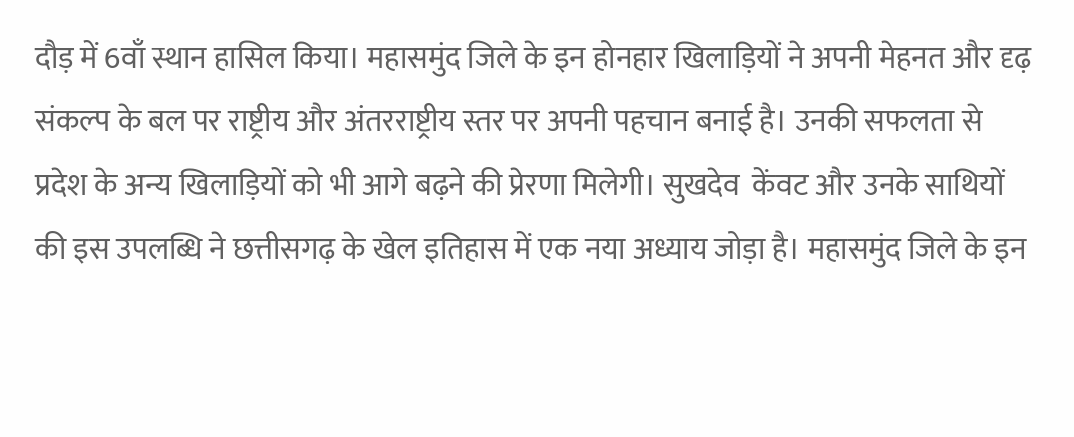दौड़ में 6वाँ स्थान हासिल किया। महासमुंद जिले के इन होनहार खिलाड़ियों ने अपनी मेहनत और दृढ़ संकल्प के बल पर राष्ट्रीय और अंतरराष्ट्रीय स्तर पर अपनी पहचान बनाई है। उनकी सफलता से प्रदेश के अन्य खिलाड़ियों को भी आगे बढ़ने की प्रेरणा मिलेगी। सुखदेव  केंवट और उनके साथियों की इस उपलब्धि ने छत्तीसगढ़ के खेल इतिहास में एक नया अध्याय जोड़ा है। महासमुंद जिले के इन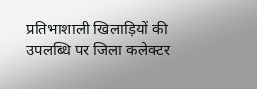प्रतिभाशाली खिलाड़ियों की उपलब्धि पर जिला कलेक्टर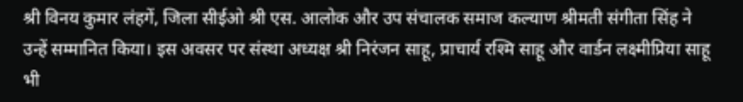श्री विनय कुमार लंहगें, जिला सीईओ श्री एस. आलोक और उप संचालक समाज कल्याण श्रीमती संगीता सिंह ने उन्हें सम्मानित किया। इस अवसर पर संस्था अध्यक्ष श्री निरंजन साहू, प्राचार्य रश्मि साहू और वार्डन लक्ष्मीप्रिया साहू भी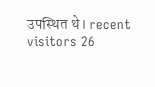उपस्थित थे। recent visitors 26